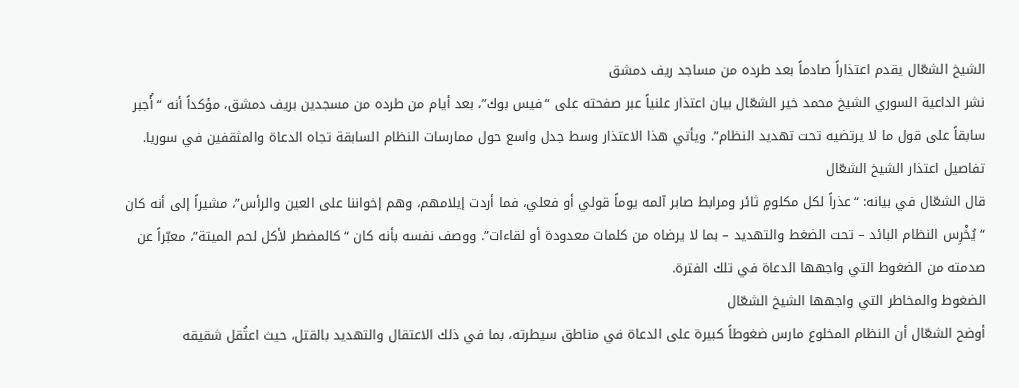الشيخ الشعّال يقدم اعتذاراً صادماً بعد طرده من مساجد ريف دمشق
نشر الداعية السوري الشيخ محمد خير الشعّال بيان اعتذار علنياً عبر صفحته على “فيس بوك”، بعد أيام من طرده من مسجدين بريف دمشق، مؤكداً أنه “أُجبر سابقاً على قول ما لا يرتضيه تحت تهديد النظام”. ويأتي هذا الاعتذار وسط جدل واسع حول ممارسات النظام السابقة تجاه الدعاة والمثقفين في سوريا.
تفاصيل اعتذار الشيخ الشعّال
قال الشعّال في بيانه: “عذراً لكل مكلومٍ ثائر ومرابط صابر آلمه يوماً قولي أو فعلي، فما أردت إيلامهم، وهم إخواننا على العين والرأس”، مشيراً إلى أنه كان “يُخْرِس النظام البائد – تحت الضغط والتهديد – بما لا يرضاه من كلمات معدودة أو لقاءات”. ووصف نفسه بأنه كان “كالمضطر لأكل لحم الميتة”، معبّراً عن صدمته من الضغوط التي واجهها الدعاة في تلك الفترة.
الضغوط والمخاطر التي واجهها الشيخ الشعّال
أوضح الشعّال أن النظام المخلوع مارس ضغوطاً كبيرة على الدعاة في مناطق سيطرته، بما في ذلك الاعتقال والتهديد بالقتل، حيث اعتُقل شقيقه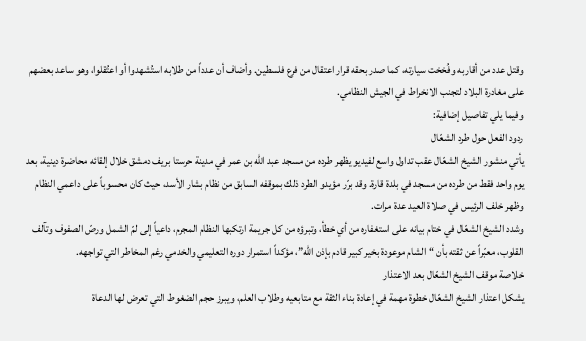وقتل عدد من أقاربه وفُخخت سيارته، كما صدر بحقه قرار اعتقال من فرع فلسطين. وأضاف أن عدداً من طلابه استُشهدوا أو اعتُقلوا، وهو ساعد بعضهم على مغادرة البلاد لتجنب الانخراط في الجيش النظامي.
وفيما يلي تفاصيل إضافية:
ردود الفعل حول طرد الشعّال
يأتي منشور الشيخ الشعّال عقب تداول واسع لفيديو يظهر طرده من مسجد عبد الله بن عمر في مدينة حرستا بريف دمشق خلال إلقائه محاضرة دينية، بعد يوم واحد فقط من طرده من مسجد في بلدة قارة. وقد برّر مؤيدو الطرد ذلك بموقفه السابق من نظام بشار الأسد، حيث كان محسوباً على داعمي النظام وظهر خلف الرئيس في صلاة العيد عدة مرات.
وشدد الشيخ الشعّال في ختام بيانه على استغفاره من أي خطأ، وتبرؤه من كل جريمة ارتكبها النظام المجرم، داعياً إلى لمّ الشمل ورصّ الصفوف وتآلف القلوب، معبّراً عن ثقته بأن “الشام موعودة بخير كبير قادم بإذن الله”، مؤكداً استمرار دوره التعليمي والخدمي رغم المخاطر التي تواجهه.
خلاصة موقف الشيخ الشعّال بعد الاعتذار
يشكل اعتذار الشيخ الشعّال خطوة مهمة في إعادة بناء الثقة مع متابعيه وطلاب العلم، ويبرز حجم الضغوط التي تعرض لها الدعاة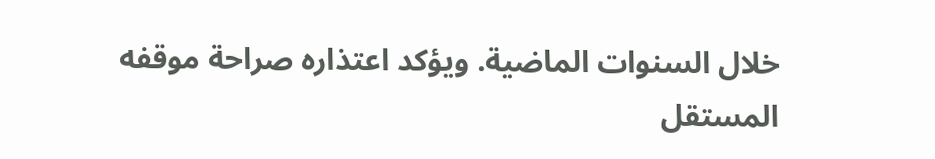خلال السنوات الماضية. ويؤكد اعتذاره صراحة موقفه المستقل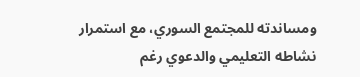ومساندته للمجتمع السوري، مع استمرار نشاطه التعليمي والدعوي رغم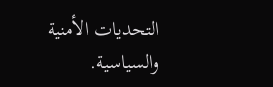التحديات الأمنية والسياسية.